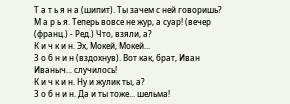Т а т ь я н а (шипит). Ты зачем с ней говоришь?
М а р ь я. Теперь вовсе не жур, а суар! (вечер (франц.) - Ред.) Что, взяли, а?
К и ч к и н. Эх, Мокей, Мокей...
З о б н и н (вздохнув). Вот как, брат, Иван Иваныч... случилось!
К и ч к и н. Ну и жулик ты, а?
3 о б н и н. Да и ты тоже... шельма!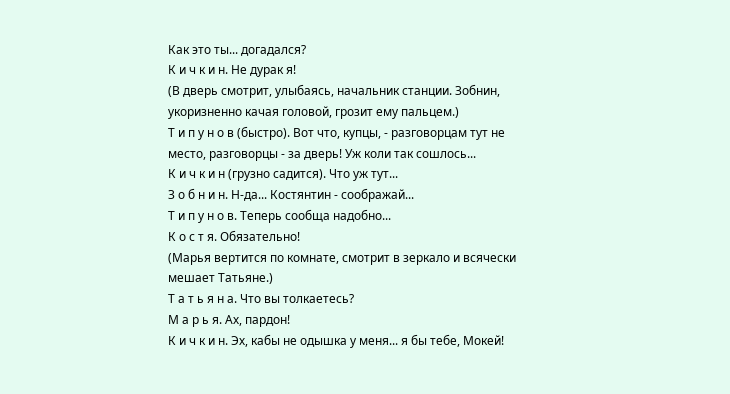Как это ты... догадался?
К и ч к и н. Не дурак я!
(В дверь смотрит, улыбаясь, начальник станции. Зобнин, укоризненно качая головой, грозит ему пальцем.)
Т и п у н о в (быстро). Вот что, купцы, - разговорцам тут не место, разговорцы - за дверь! Уж коли так сошлось...
К и ч к и н (грузно садится). Что уж тут...
З о б н и н. Н-да... Костянтин - соображай...
Т и п у н о в. Теперь сообща надобно...
К о с т я. Обязательно!
(Марья вертится по комнате, смотрит в зеркало и всячески мешает Татьяне.)
Т а т ь я н а. Что вы толкаетесь?
М а р ь я. Ах, пардон!
К и ч к и н. Эх, кабы не одышка у меня... я бы тебе, Мокей!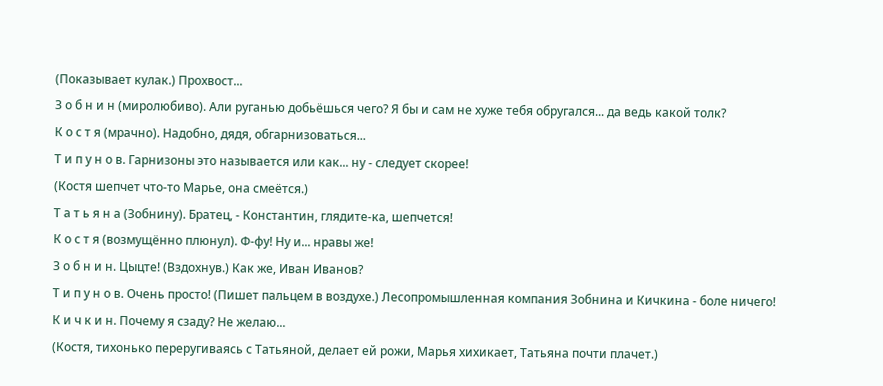(Показывает кулак.) Прохвост...
З о б н и н (миролюбиво). Али руганью добьёшься чего? Я бы и сам не хуже тебя обругался... да ведь какой толк?
К о с т я (мрачно). Надобно, дядя, обгарнизоваться...
Т и п у н о в. Гарнизоны это называется или как... ну - следует скорее!
(Костя шепчет что-то Марье, она смеётся.)
Т а т ь я н а (Зобнину). Братец, - Константин, глядите-ка, шепчется!
К о с т я (возмущённо плюнул). Ф-фу! Ну и... нравы же!
З о б н и н. Цыцте! (Вздохнув.) Как же, Иван Иванов?
Т и п у н о в. Очень просто! (Пишет пальцем в воздухе.) Лесопромышленная компания Зобнина и Кичкина - боле ничего!
К и ч к и н. Почему я сзаду? Не желаю...
(Костя, тихонько переругиваясь с Татьяной, делает ей рожи, Марья хихикает, Татьяна почти плачет.)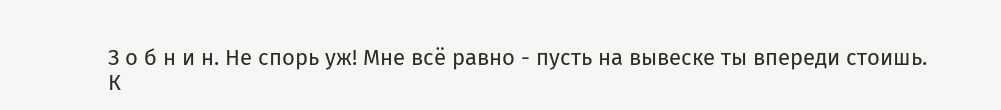З о б н и н. Не спорь уж! Мне всё равно - пусть на вывеске ты впереди стоишь.
К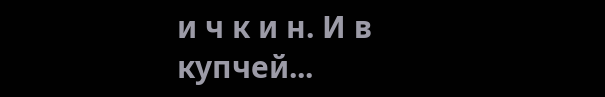и ч к и н. И в купчей...